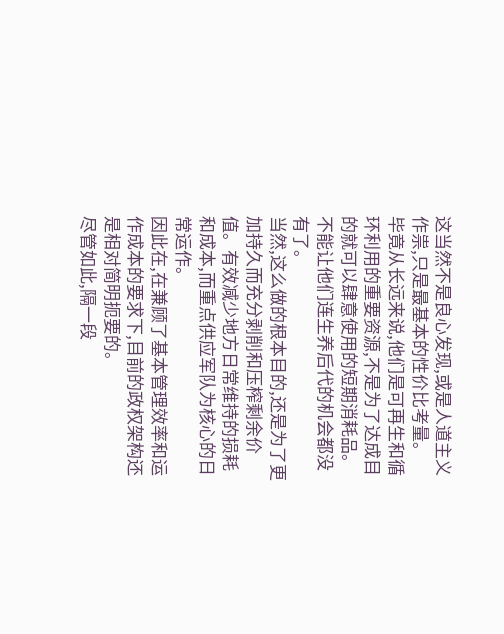这当然不是良心发现,或是人道主义作祟,只是最基本的性价比考量。
毕竟从长远来说,他们是可再生和循环利用的重要资源,不是为了达成目的就可以肆意使用的短期消耗品。不能让他们连生养后代的机会都没有了。
当然,这么做的根本目的,还是为了更加持久而充分剥削和压榨剩余价值。有效减少地方日常维持的损耗和成本,而重点供应军队为核心的日常运作。
因此在,在兼顾了基本管理效率和运作成本的要求下,目前的政权架构还是相对简明扼要的。
尽管如此,隔一段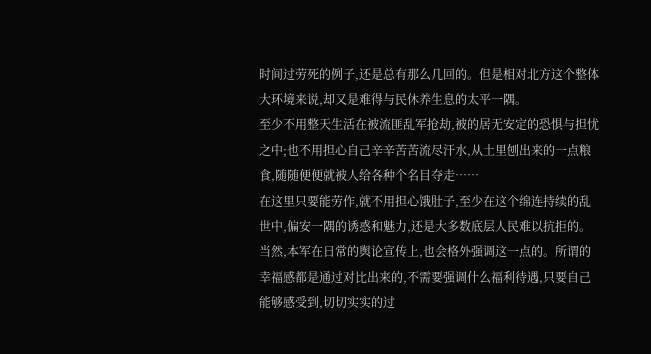时间过劳死的例子,还是总有那么几回的。但是相对北方这个整体大环境来说,却又是难得与民休养生息的太平一隅。
至少不用整天生活在被流匪乱军抢劫,被的居无安定的恐惧与担忧之中;也不用担心自己辛辛苦苦流尽汗水,从土里刨出来的一点粮食,随随便便就被人给各种个名目夺走……
在这里只要能劳作,就不用担心饿肚子,至少在这个绵连持续的乱世中,偏安一隅的诱惑和魅力,还是大多数底层人民难以抗拒的。
当然,本军在日常的舆论宣传上,也会格外强调这一点的。所谓的幸福感都是通过对比出来的,不需要强调什么福利待遇,只要自己能够感受到,切切实实的过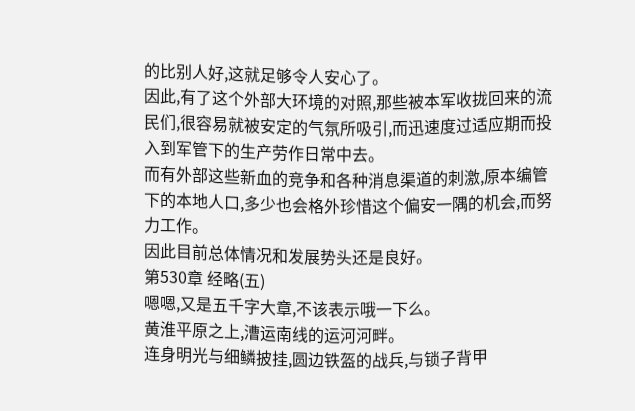的比别人好,这就足够令人安心了。
因此,有了这个外部大环境的对照,那些被本军收拢回来的流民们,很容易就被安定的气氛所吸引,而迅速度过适应期而投入到军管下的生产劳作日常中去。
而有外部这些新血的竞争和各种消息渠道的刺激,原本编管下的本地人口,多少也会格外珍惜这个偏安一隅的机会,而努力工作。
因此目前总体情况和发展势头还是良好。
第530章 经略(五)
嗯嗯,又是五千字大章,不该表示哦一下么。
黄淮平原之上,漕运南线的运河河畔。
连身明光与细鳞披挂,圆边铁盔的战兵,与锁子背甲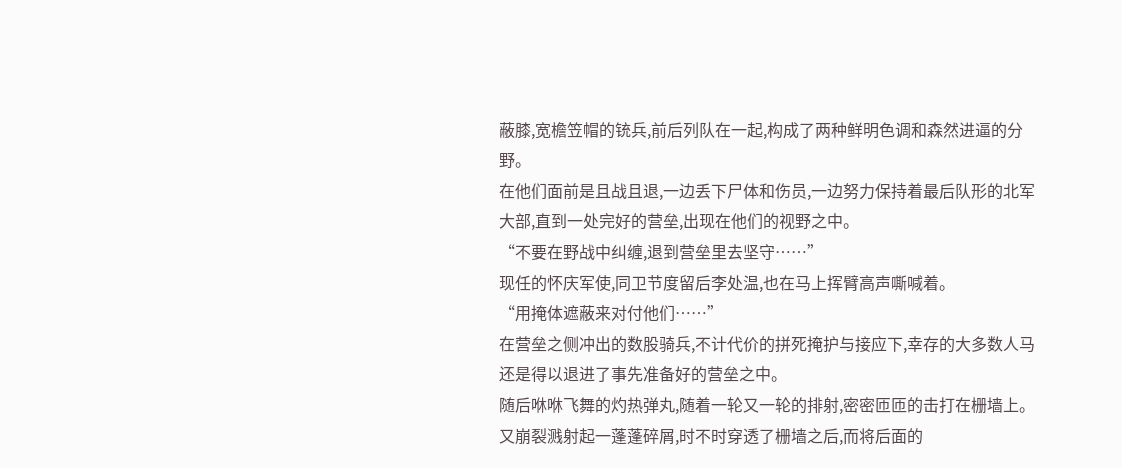蔽膝,宽檐笠帽的铳兵,前后列队在一起,构成了两种鲜明色调和森然进逼的分野。
在他们面前是且战且退,一边丢下尸体和伤员,一边努力保持着最后队形的北军大部,直到一处完好的营垒,出现在他们的视野之中。
“不要在野战中纠缠,退到营垒里去坚守……”
现任的怀庆军使,同卫节度留后李处温,也在马上挥臂高声嘶喊着。
“用掩体遮蔽来对付他们……”
在营垒之侧冲出的数股骑兵,不计代价的拼死掩护与接应下,幸存的大多数人马还是得以退进了事先准备好的营垒之中。
随后咻咻飞舞的灼热弹丸,随着一轮又一轮的排射,密密匝匝的击打在栅墙上。
又崩裂溅射起一蓬蓬碎屑,时不时穿透了栅墙之后,而将后面的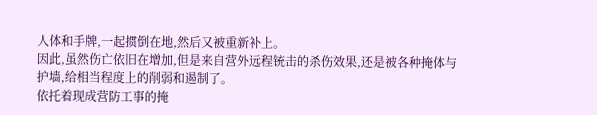人体和手牌,一起掼倒在地,然后又被重新补上。
因此,虽然伤亡依旧在增加,但是来自营外远程铳击的杀伤效果,还是被各种掩体与护墙,给相当程度上的削弱和遏制了。
依托着现成营防工事的掩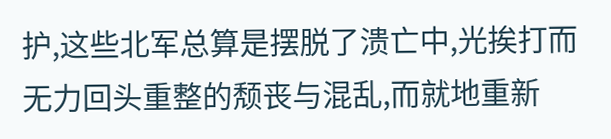护,这些北军总算是摆脱了溃亡中,光挨打而无力回头重整的颓丧与混乱,而就地重新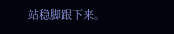站稳脚跟下来。